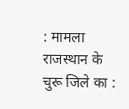: मामला राजस्थान के चुरू जिले का :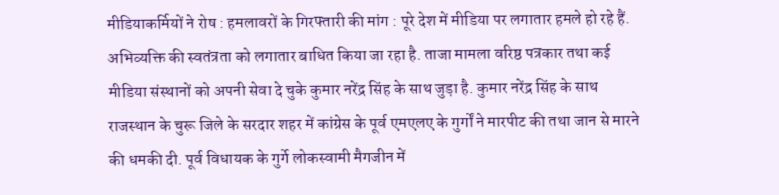मीडियाकर्मियों ने रोष : हमलावरों के गिरफ्तारी की मांग : पूरे देश में मीडिया पर लगातार हमले हो रहे हैं. अभिव्यक्ति की स्वतंत्रता को लगातार बाधित किया जा रहा है. ताजा मामला वरिष्ठ पत्रकार तथा कई मीडिया संस्थानों को अपनी सेवा दे चुके कुमार नरेंद्र सिंह के साथ जुड़ा है. कुमार नरेंद्र सिंह के साथ राजस्थान के चुरू जिले के सरदार शहर में कांग्रेस के पूर्व एमएलए के गुर्गों ने मारपीट की तथा जान से मारने की धमकी दी. पूर्व विधायक के गुर्गे लोकस्वामी मैगजीन में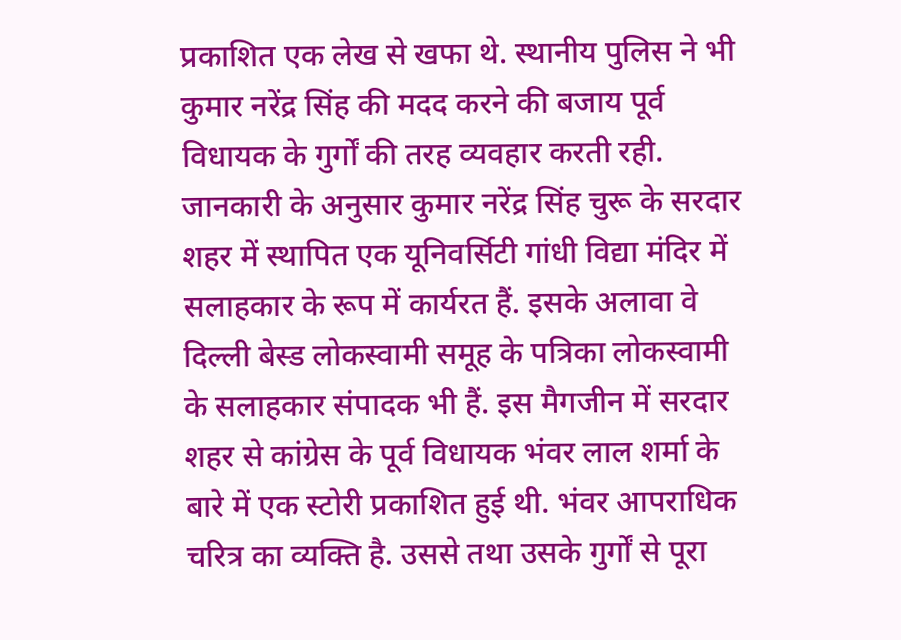प्रकाशित एक लेख से खफा थे. स्थानीय पुलिस ने भी कुमार नरेंद्र सिंह की मदद करने की बजाय पूर्व विधायक के गुर्गों की तरह व्यवहार करती रही.
जानकारी के अनुसार कुमार नरेंद्र सिंह चुरू के सरदार शहर में स्थापित एक यूनिवर्सिटी गांधी विद्या मंदिर में सलाहकार के रूप में कार्यरत हैं. इसके अलावा वे दिल्ली बेस्ड लोकस्वामी समूह के पत्रिका लोकस्वामी के सलाहकार संपादक भी हैं. इस मैगजीन में सरदार शहर से कांग्रेस के पूर्व विधायक भंवर लाल शर्मा के बारे में एक स्टोरी प्रकाशित हुई थी. भंवर आपराधिक चरित्र का व्यक्ति है. उससे तथा उसके गुर्गों से पूरा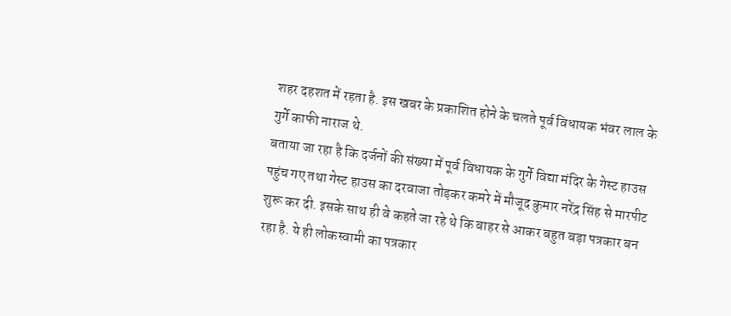शहर दहशत में रहता है. इस खबर के प्रकाशित होने के चलते पूर्व विधायक भंवर लाल के गुर्गे काफी नाराज थे.
बताया जा रहा है कि दर्जनों की संख्या में पूर्व विधायक के गुर्गे विद्या मंदिर के गेस्ट हाउस पहुंच गए तथा गेस्ट हाउस का दरवाजा तोड़कर कमरे में मौजूद कुमार नरेंद्र सिंह से मारपीट शुरू कर दी. इसके साथ ही वे कहते जा रहे थे कि बाहर से आकर बहुत बड़ा पत्रकार बन रहा है. ये ही लोकस्वामी का पत्रकार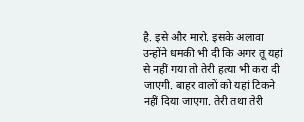है. इसे और मारो. इसके अलावा उन्होंने धमकी भी दी कि अगर तू यहां से नहीं गया तो तेरी हत्या भी करा दी जाएगी. बाहर वालों को यहां टिकने नहीं दिया जाएगा. तेरी तथा तेरी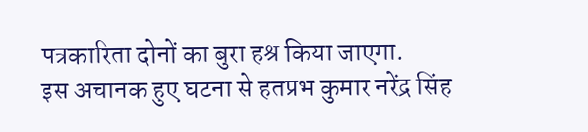पत्रकारिता दोनों का बुरा हश्र किया जाएगा.
इस अचानक हुए घटना से हतप्रभ कुमार नरेंद्र सिंह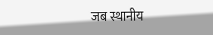जब स्थानीय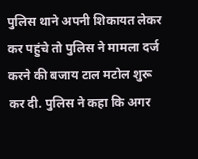पुलिस थाने अपनी शिकायत लेकर कर पहुंचे तो पुलिस ने मामला दर्ज करने की बजाय टाल मटोल शुरू कर दी. पुलिस ने कहा कि अगर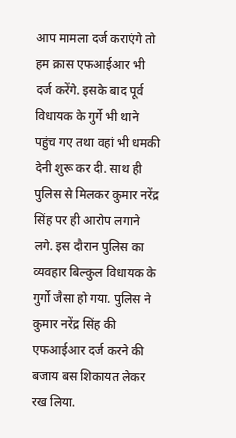आप मामला दर्ज कराएंगे तो हम क्रास एफआईआर भी दर्ज करेंगे. इसके बाद पूर्व विधायक के गुर्गे भी थाने पहुंच गए तथा वहां भी धमकी देनी शुरू कर दी. साथ ही पुलिस से मिलकर कुमार नरेंद्र सिंह पर ही आरोप लगाने लगे. इस दौरान पुलिस का व्यवहार बिल्कुल विधायक के गुर्गो जैसा हो गया. पुलिस ने कुमार नरेंद्र सिंह की एफआईआर दर्ज करने की बजाय बस शिकायत लेकर रख लिया.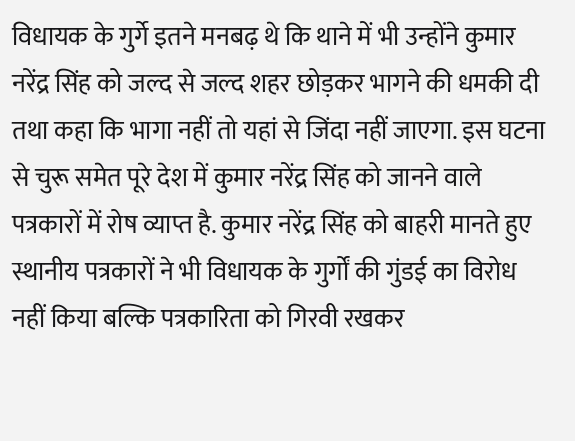विधायक के गुर्गे इतने मनबढ़ थे कि थाने में भी उन्होंने कुमार नरेंद्र सिंह को जल्द से जल्द शहर छोड़कर भागने की धमकी दी तथा कहा कि भागा नहीं तो यहां से जिंदा नहीं जाएगा. इस घटना से चुरू समेत पूरे देश में कुमार नरेंद्र सिंह को जानने वाले पत्रकारों में रोष व्याप्त है. कुमार नरेंद्र सिंह को बाहरी मानते हुए स्थानीय पत्रकारों ने भी विधायक के गुर्गों की गुंडई का विरोध नहीं किया बल्कि पत्रकारिता को गिरवी रखकर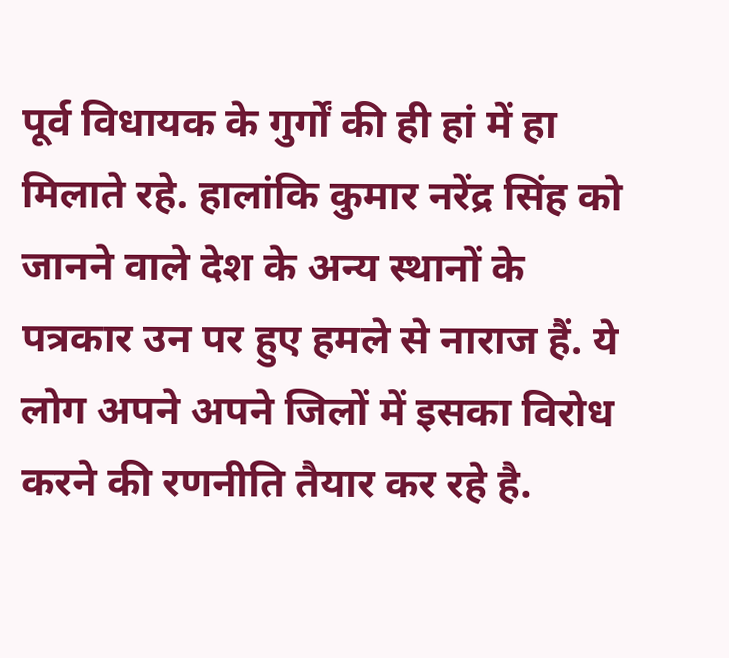पूर्व विधायक के गुर्गों की ही हां में हा मिलाते रहे. हालांकि कुमार नरेंद्र सिंह को जानने वाले देश के अन्य स्थानों के पत्रकार उन पर हुए हमले से नाराज हैं. ये लोग अपने अपने जिलों में इसका विरोध करने की रणनीति तैयार कर रहे है.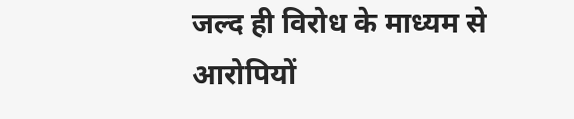जल्द ही विरोध के माध्यम से आरोपियों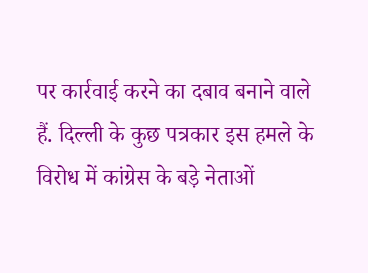पर कार्रवाई करने का दबाव बनाने वाले हैं. दिल्ली के कुछ पत्रकार इस हमले के विरोध में कांग्रेस के बड़े नेताओं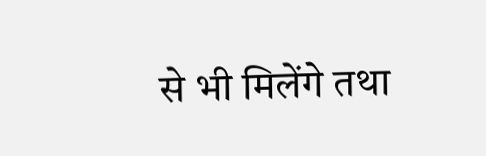से भी मिलेंगे तथा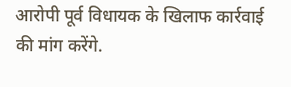आरोपी पूर्व विधायक के खिलाफ कार्रवाई की मांग करेंगे.